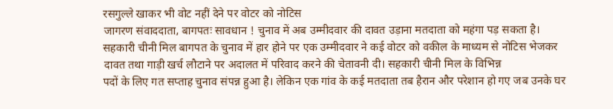रसगुल्ले खाकर भी वोट नहीं देने पर वोटर को नोटिस
जागरण संवाददाता, बागपतः सावधान ! चुनाव में अब उम्मीदवार की दावत उड़ाना मतदाता को महंगा पड़ सकता है। सहकारी चीनी मिल बागपत के चुनाव में हार होने पर एक उम्मीदवार ने कई वोटर को वकील के माध्यम से नोटिस भेजकर दावत तथा गाड़ी खर्च लौटाने पर अदालत में परिवाद करने की चेतावनी दी। सहकारी चीनी मिल के विभिन्न
पदों के लिए गत सप्ताह चुनाव संपन्न हुआ है। लेकिन एक गांव के कई मतदाता तब हैरान और परेशान हो गए जब उनके घर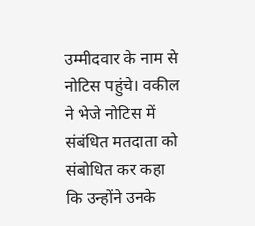उम्मीदवार के नाम से नोटिस पहुंचे। वकील ने भेजे नोटिस में संबंधित मतदाता को संबोधित कर कहा कि उन्होंने उनके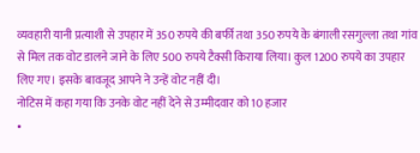व्यवहारी यानी प्रत्याशी से उपहार में 350 रुपये की बर्फी तथा 350 रुपये के बंगाली रसगुल्ला तथा गांव से मिल तक वोट डालने जाने के लिए 500 रुपये टैक्सी किराया लिया। कुल 1200 रुपये का उपहार लिए गए। इसके बावजूद आपने ने उन्हें वोट नहीं दी।
नोटिस में कहा गया कि उनके वोट नहीं देने से उम्मीदवार को 10 हजार
•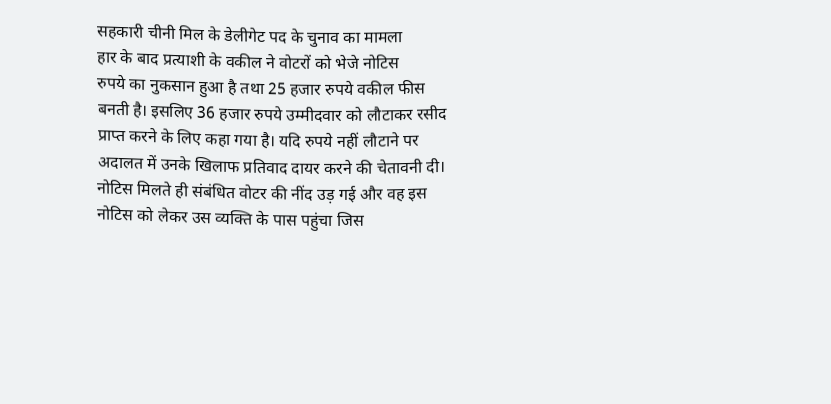सहकारी चीनी मिल के डेलीगेट पद के चुनाव का मामला
हार के बाद प्रत्याशी के वकील ने वोटरों को भेजे नोटिस
रुपये का नुकसान हुआ है तथा 25 हजार रुपये वकील फीस बनती है। इसलिए 36 हजार रुपये उम्मीदवार को लौटाकर रसीद प्राप्त करने के लिए कहा गया है। यदि रुपये नहीं लौटाने पर अदालत में उनके खिलाफ प्रतिवाद दायर करने की चेतावनी दी। नोटिस मिलते ही संबंधित वोटर की नींद उड़ गई और वह इस नोटिस को लेकर उस व्यक्ति के पास पहुंचा जिस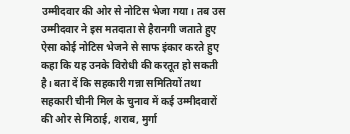उम्मीदवार की ओर से नोटिस भेजा गया। तब उस उम्मीदवार ने इस मतदाता से हैरानगी जताते हुए ऐसा कोई नोटिस भेजने से साफ इंकार करते हुए कहा कि यह उनके विरोधी की करतूत हो सकती है। बता दें कि सहकारी गन्ना समितियों तथा सहकारी चीनी मिल के चुनाव में कई उम्मीदवारों की ओर से मिठाई, शराब, मुर्गा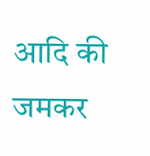आदि की जमकर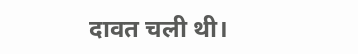दावत चली थी।